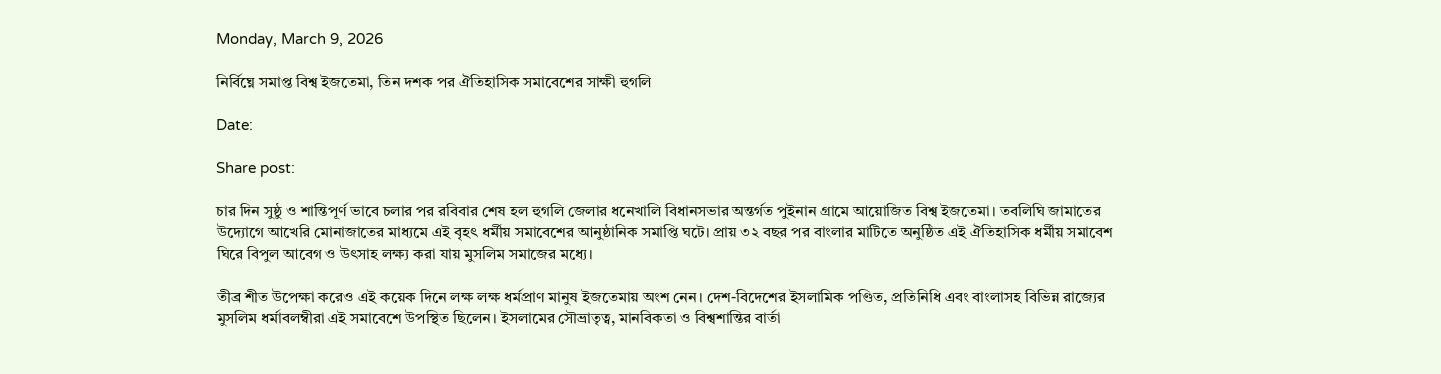Monday, March 9, 2026

নির্বিঘ্নে সমাপ্ত বিশ্ব ইজতেমা, তিন দশক পর ঐতিহাসিক সমাবেশের সাক্ষী হুগলি

Date:

Share post:

চার দিন সুষ্ঠু ও শান্তিপূর্ণ ভাবে চলার পর রবিবার শেষ হল হুগলি জেলার ধনেখালি বিধানসভার অন্তর্গত পুইনান গ্রামে আয়োজিত বিশ্ব ইজতেমা। তবলিঘি জামাতের উদ্যোগে আখেরি মোনাজাতের মাধ্যমে এই বৃহৎ ধর্মীয় সমাবেশের আনুষ্ঠানিক সমাপ্তি ঘটে। প্রায় ৩২ বছর পর বাংলার মাটিতে অনুষ্ঠিত এই ঐতিহাসিক ধর্মীয় সমাবেশ ঘিরে বিপুল আবেগ ও উৎসাহ লক্ষ্য করা যায় মুসলিম সমাজের মধ্যে।

তীব্র শীত উপেক্ষা করেও এই কয়েক দিনে লক্ষ লক্ষ ধর্মপ্রাণ মানুষ ইজতেমায় অংশ নেন। দেশ-বিদেশের ইসলামিক পণ্ডিত, প্রতিনিধি এবং বাংলাসহ বিভিন্ন রাজ্যের মুসলিম ধর্মাবলম্বীরা এই সমাবেশে উপস্থিত ছিলেন। ইসলামের সৌভ্রাতৃত্ব, মানবিকতা ও বিশ্বশান্তির বার্তা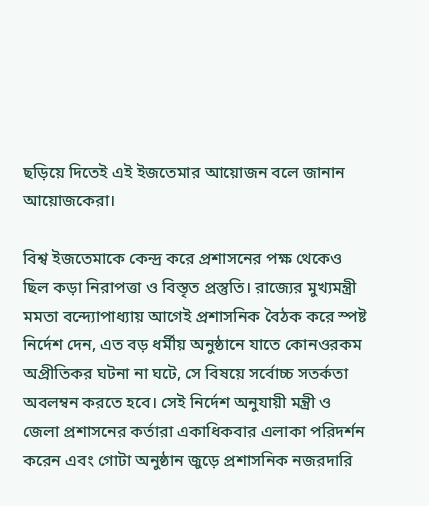ছড়িয়ে দিতেই এই ইজতেমার আয়োজন বলে জানান আয়োজকেরা।

বিশ্ব ইজতেমাকে কেন্দ্র করে প্রশাসনের পক্ষ থেকেও ছিল কড়া নিরাপত্তা ও বিস্তৃত প্রস্তুতি। রাজ্যের মুখ্যমন্ত্রী মমতা বন্দ্যোপাধ্যায় আগেই প্রশাসনিক বৈঠক করে স্পষ্ট নির্দেশ দেন, এত বড় ধর্মীয় অনুষ্ঠানে যাতে কোনওরকম অপ্রীতিকর ঘটনা না ঘটে, সে বিষয়ে সর্বোচ্চ সতর্কতা অবলম্বন করতে হবে। সেই নির্দেশ অনুযায়ী মন্ত্রী ও জেলা প্রশাসনের কর্তারা একাধিকবার এলাকা পরিদর্শন করেন এবং গোটা অনুষ্ঠান জুড়ে প্রশাসনিক নজরদারি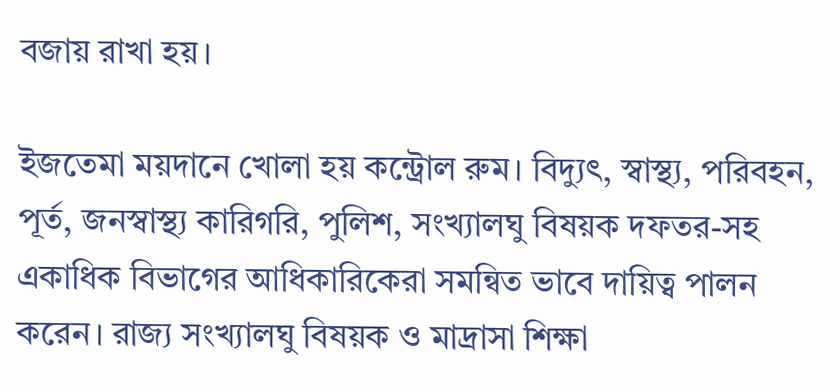বজায় রাখা হয়।

ইজতেমা ময়দানে খোলা হয় কন্ট্রোল রুম। বিদ্যুৎ, স্বাস্থ্য, পরিবহন, পূর্ত, জনস্বাস্থ্য কারিগরি, পুলিশ, সংখ্যালঘু বিষয়ক দফতর-সহ একাধিক বিভাগের আধিকারিকেরা সমন্বিত ভাবে দায়িত্ব পালন করেন। রাজ্য সংখ্যালঘু বিষয়ক ও মাদ্রাসা শিক্ষা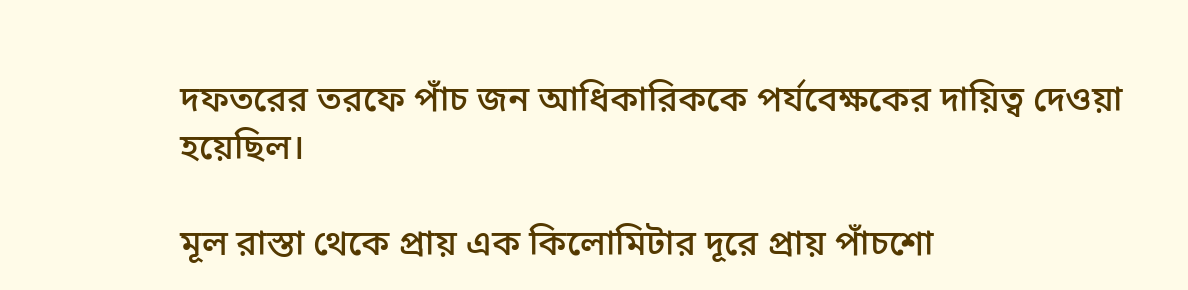দফতরের তরফে পাঁচ জন আধিকারিককে পর্যবেক্ষকের দায়িত্ব দেওয়া হয়েছিল।

মূল রাস্তা থেকে প্রায় এক কিলোমিটার দূরে প্রায় পাঁচশো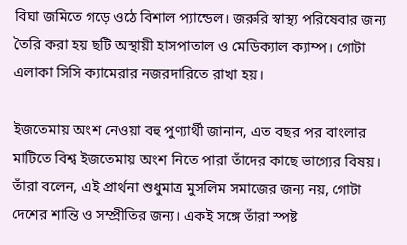বিঘা জমিতে গড়ে ওঠে বিশাল প্যান্ডেল। জরুরি স্বাস্থ্য পরিষেবার জন্য তৈরি করা হয় ছটি অস্থায়ী হাসপাতাল ও মেডিক্যাল ক্যাম্প। গোটা এলাকা সিসি ক্যামেরার নজরদারিতে রাখা হয়।

ইজতেমায় অংশ নেওয়া বহু পুণ্যার্থী জানান, এত বছর পর বাংলার মাটিতে বিশ্ব ইজতেমায় অংশ নিতে পারা তাঁদের কাছে ভাগ্যের বিষয়। তাঁরা বলেন, এই প্রার্থনা শুধুমাত্র মুসলিম সমাজের জন্য নয়, গোটা দেশের শান্তি ও সম্প্রীতির জন্য। একই সঙ্গে তাঁরা স্পষ্ট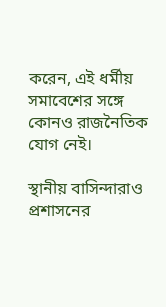করেন, এই ধর্মীয় সমাবেশের সঙ্গে কোনও রাজনৈতিক যোগ নেই।

স্থানীয় বাসিন্দারাও প্রশাসনের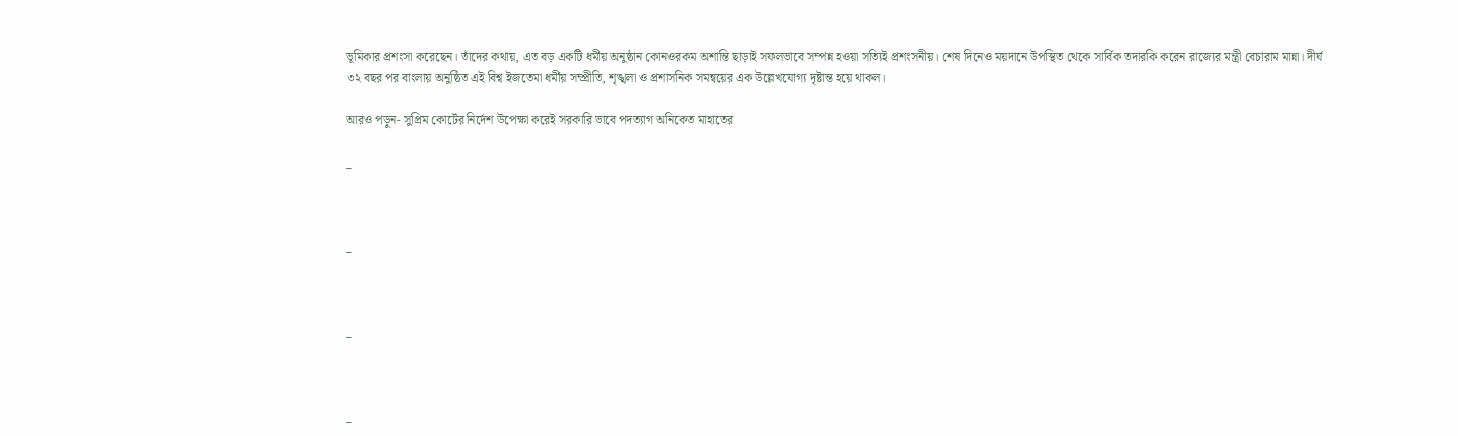ভূমিকার প্রশংসা করেছেন। তাঁদের কথায়, এত বড় একটি ধর্মীয় অনুষ্ঠান কোনওরকম অশান্তি ছাড়াই সফলভাবে সম্পন্ন হওয়া সত্যিই প্রশংসনীয়। শেষ দিনেও ময়দানে উপস্থিত থেকে সার্বিক তদারকি করেন রাজ্যের মন্ত্রী বেচারাম মান্না। দীর্ঘ ৩২ বছর পর বাংলায় অনুষ্ঠিত এই বিশ্ব ইজতেমা ধর্মীয় সম্প্রীতি, শৃঙ্খলা ও প্রশাসনিক সমন্বয়ের এক উল্লেখযোগ্য দৃষ্টান্ত হয়ে থাকল।

আরও পড়ুন- সুপ্রিম কোর্টের নির্দেশ উপেক্ষা করেই সরকারি ভাবে পদত্যাগ অনিকেত মাহাতের

_



_



_



_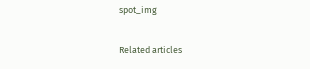spot_img

Related articles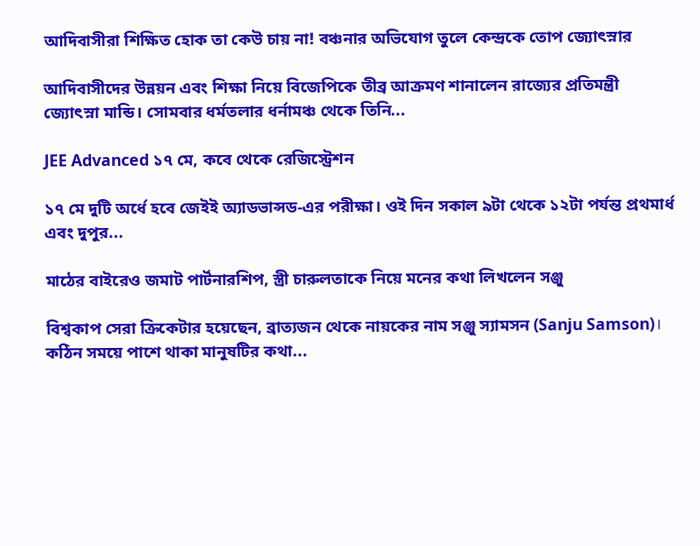আদিবাসীরা শিক্ষিত হোক তা কেউ চায় না! বঞ্চনার অভিযোগ তুলে কেন্দ্রকে তোপ জ্যোৎস্নার

আদিবাসীদের উন্নয়ন এবং শিক্ষা নিয়ে বিজেপিকে তীব্র আক্রমণ শানালেন রাজ্যের প্রতিমন্ত্রী জ্যোৎস্না মান্ডি। সোমবার ধর্মতলার ধর্নামঞ্চ থেকে তিনি...

JEE Advanced ১৭ মে, কবে থেকে রেজিস্ট্রেশন

১৭ মে দুটি অর্ধে হবে জেইই অ্যাডভান্সড-এর পরীক্ষা। ওই দিন সকাল ৯টা থেকে ১২টা পর্যন্ত প্রথমার্ধ এবং দুপুর...

মাঠের বাইরেও জমাট পার্টনারশিপ, স্ত্রী চারুলতাকে নিয়ে মনের কথা লিখলেন সঞ্জু

বিশ্বকাপ সেরা ক্রিকেটার হয়েছেন, ব্রাত্যজন থেকে নায়কের নাম সঞ্জু স্যামসন (Sanju Samson)। কঠিন সময়ে পাশে থাকা মানুষটির কথা...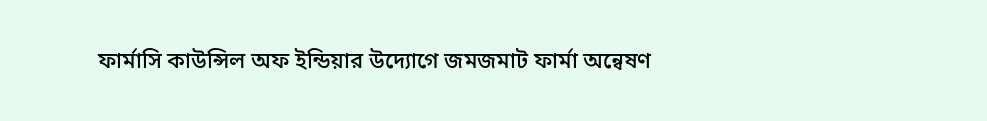ফার্মাসি কাউন্সিল অফ ইন্ডিয়ার উদ্যোগে জমজমাট ফার্মা অন্বেষণ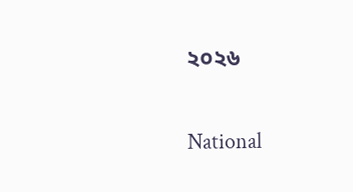২০২৬

National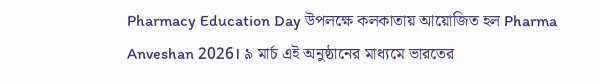Pharmacy Education Day উপলক্ষে কলকাতায় আয়োজিত হল Pharma Anveshan 2026। ৯ মার্চ এই অনুষ্ঠানের মাধ্যমে ভারতের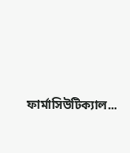ফার্মাসিউটিক্যাল...